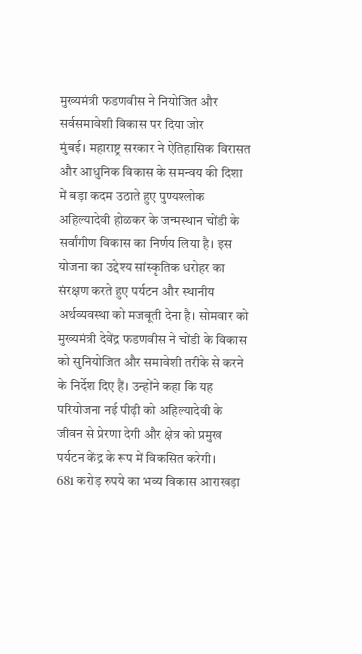मुख्यमंत्री फडणवीस ने नियोजित और सर्वसमावेशी विकास पर दिया जोर
मुंबई। महाराष्ट्र सरकार ने ऐतिहासिक विरासत और आधुनिक विकास के समन्वय की दिशा में बड़ा कदम उठाते हुए पुण्यश्लोक अहिल्यादेवी होळकर के जन्मस्थान चोंडी के सर्वांगीण विकास का निर्णय लिया है। इस योजना का उद्देश्य सांस्कृतिक धरोहर का संरक्षण करते हुए पर्यटन और स्थानीय अर्थव्यवस्था को मजबूती देना है। सोमवार को मुख्यमंत्री देवेंद्र फडणवीस ने चोंडी के विकास को सुनियोजित और समावेशी तरीके से करने के निर्देश दिए हैं। उन्होंने कहा कि यह परियोजना नई पीढ़ी को अहिल्यादेवी के जीवन से प्रेरणा देगी और क्षेत्र को प्रमुख पर्यटन केंद्र के रूप में विकसित करेगी।
681 करोड़ रुपये का भव्य विकास आराखड़ा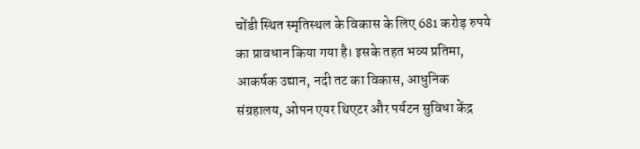चोंडी स्थित स्मृतिस्थल के विकास के लिए 681 करोड़ रुपये का प्रावधान किया गया है। इसके तहत भव्य प्रतिमा, आकर्षक उद्यान, नदी तट का विकास, आधुनिक संग्रहालय, ओपन एयर थिएटर और पर्यटन सुविधा केंद्र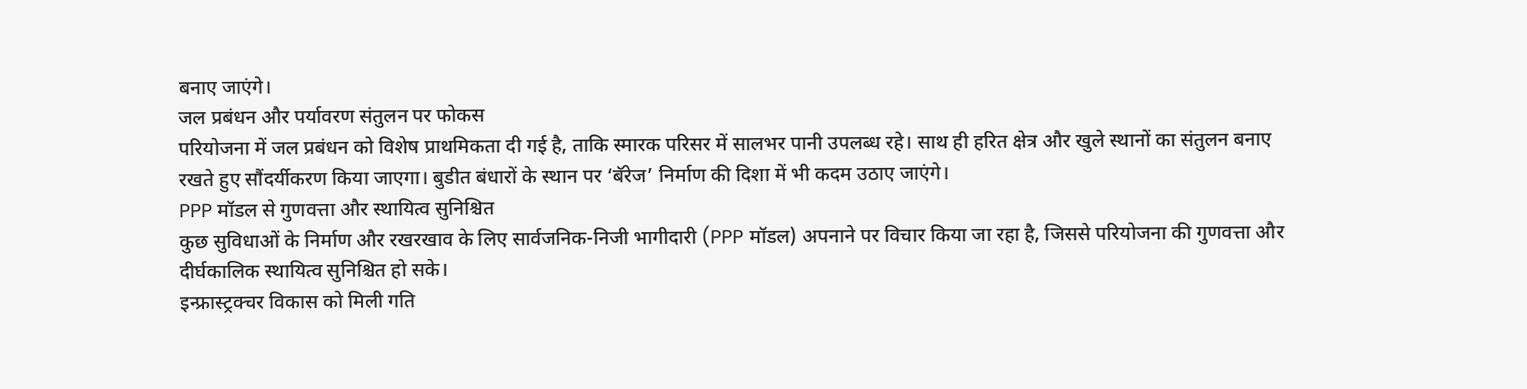बनाए जाएंगे।
जल प्रबंधन और पर्यावरण संतुलन पर फोकस
परियोजना में जल प्रबंधन को विशेष प्राथमिकता दी गई है, ताकि स्मारक परिसर में सालभर पानी उपलब्ध रहे। साथ ही हरित क्षेत्र और खुले स्थानों का संतुलन बनाए रखते हुए सौंदर्यीकरण किया जाएगा। बुडीत बंधारों के स्थान पर ‘बॅरेज’ निर्माण की दिशा में भी कदम उठाए जाएंगे।
PPP मॉडल से गुणवत्ता और स्थायित्व सुनिश्चित
कुछ सुविधाओं के निर्माण और रखरखाव के लिए सार्वजनिक-निजी भागीदारी (PPP मॉडल) अपनाने पर विचार किया जा रहा है, जिससे परियोजना की गुणवत्ता और दीर्घकालिक स्थायित्व सुनिश्चित हो सके।
इन्फ्रास्ट्रक्चर विकास को मिली गति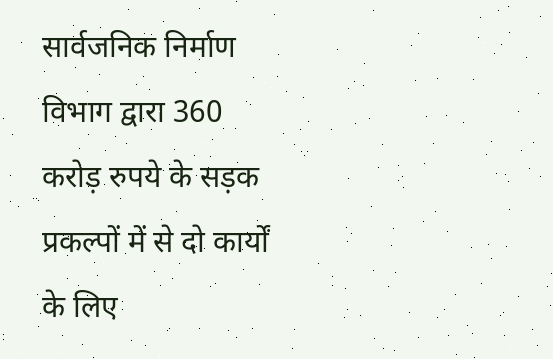सार्वजनिक निर्माण विभाग द्वारा 360 करोड़ रुपये के सड़क प्रकल्पों में से दो कार्यों के लिए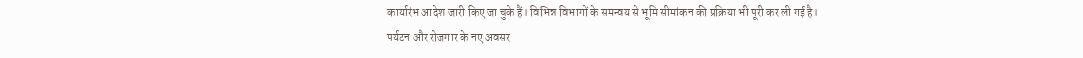कार्यारंभ आदेश जारी किए जा चुके हैं। विभिन्न विभागों के समन्वय से भूमि सीमांकन की प्रक्रिया भी पूरी कर ली गई है।
पर्यटन और रोजगार के नए अवसर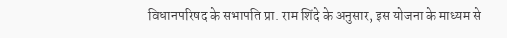विधानपरिषद के सभापति प्रा. राम शिंदे के अनुसार, इस योजना के माध्यम से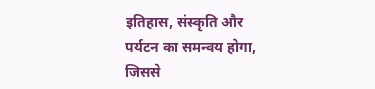इतिहास, संस्कृति और पर्यटन का समन्वय होगा, जिससे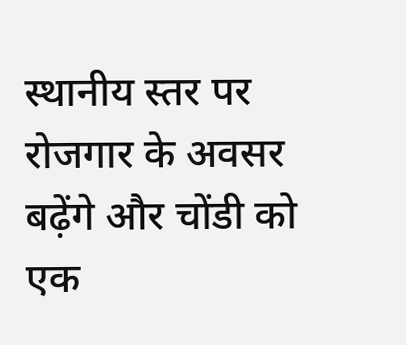स्थानीय स्तर पर रोजगार के अवसर बढ़ेंगे और चोंडी को एक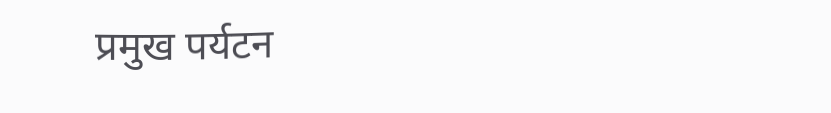प्रमुख पर्यटन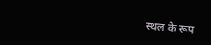स्थल के रूप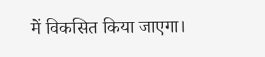में विकसित किया जाएगा।